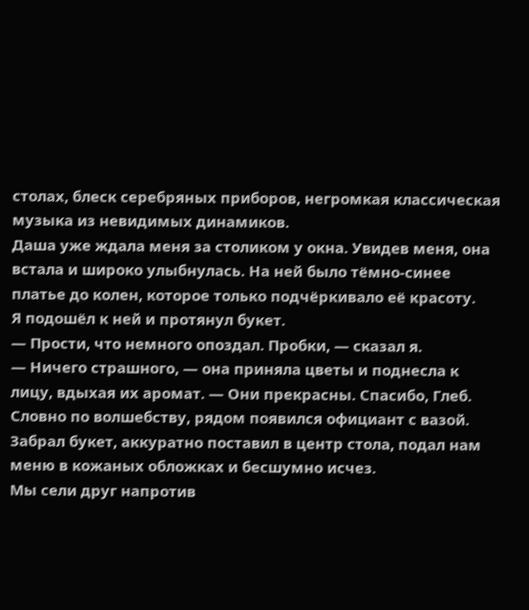столах, блеск серебряных приборов, негромкая классическая музыка из невидимых динамиков.
Даша уже ждала меня за столиком у окна. Увидев меня, она встала и широко улыбнулась. На ней было тёмно-синее платье до колен, которое только подчёркивало её красоту.
Я подошёл к ней и протянул букет.
— Прости, что немного опоздал. Пробки, — сказал я.
— Ничего страшного, — она приняла цветы и поднесла к лицу, вдыхая их аромат. — Они прекрасны. Спасибо, Глеб.
Словно по волшебству, рядом появился официант с вазой. Забрал букет, аккуратно поставил в центр стола, подал нам меню в кожаных обложках и бесшумно исчез.
Мы сели друг напротив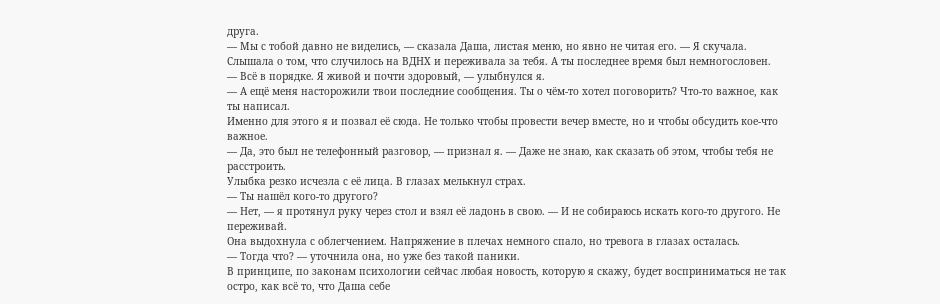друга.
— Мы с тобой давно не виделись, — сказала Даша, листая меню, но явно не читая его. — Я скучала. Слышала о том, что случилось на ВДНХ и переживала за тебя. А ты последнее время был немногословен.
— Всё в порядке. Я живой и почти здоровый, — улыбнулся я.
— А ещё меня насторожили твои последние сообщения. Ты о чём-то хотел поговорить? Что-то важное, как ты написал.
Именно для этого я и позвал её сюда. Не только чтобы провести вечер вместе, но и чтобы обсудить кое-что важное.
— Да, это был не телефонный разговор, — признал я. — Даже не знаю, как сказать об этом, чтобы тебя не расстроить.
Улыбка резко исчезла с её лица. В глазах мелькнул страх.
— Ты нашёл кого-то другого?
— Нет, — я протянул руку через стол и взял её ладонь в свою. — И не собираюсь искать кого-то другого. Не переживай.
Она выдохнула с облегчением. Напряжение в плечах немного спало, но тревога в глазах осталась.
— Тогда что? — уточнила она, но уже без такой паники.
В принципе, по законам психологии сейчас любая новость, которую я скажу, будет восприниматься не так остро, как всё то, что Даша себе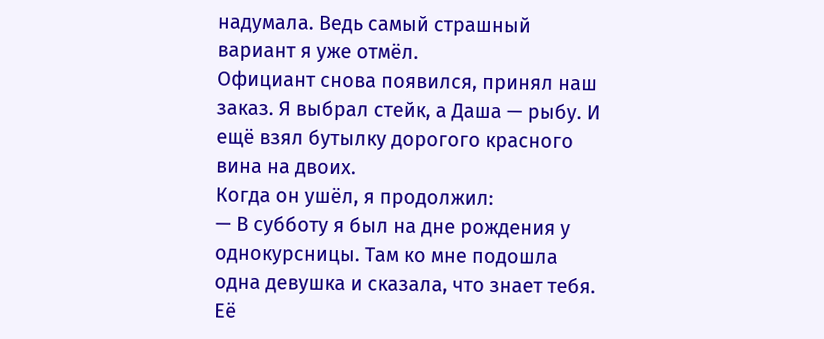надумала. Ведь самый страшный вариант я уже отмёл.
Официант снова появился, принял наш заказ. Я выбрал стейк, а Даша — рыбу. И ещё взял бутылку дорогого красного вина на двоих.
Когда он ушёл, я продолжил:
— В субботу я был на дне рождения у однокурсницы. Там ко мне подошла одна девушка и сказала, что знает тебя. Её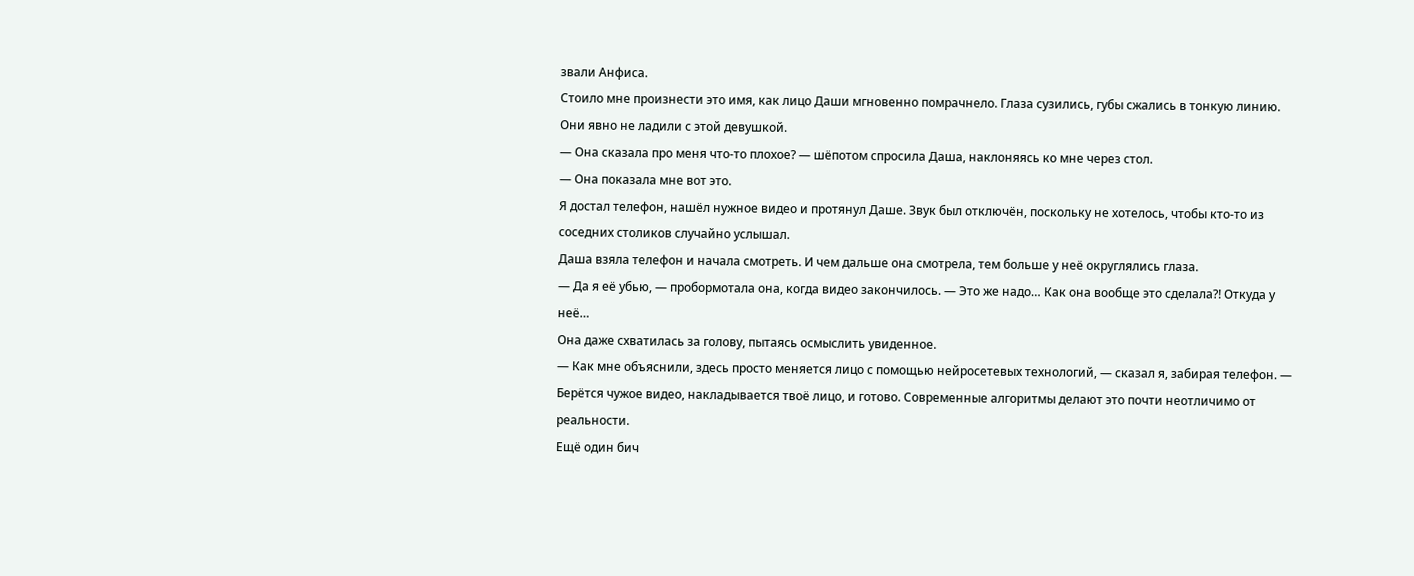звали Анфиса.
Стоило мне произнести это имя, как лицо Даши мгновенно помрачнело. Глаза сузились, губы сжались в тонкую линию.
Они явно не ладили с этой девушкой.
— Она сказала про меня что-то плохое? — шёпотом спросила Даша, наклоняясь ко мне через стол.
— Она показала мне вот это.
Я достал телефон, нашёл нужное видео и протянул Даше. Звук был отключён, поскольку не хотелось, чтобы кто-то из соседних столиков случайно услышал.
Даша взяла телефон и начала смотреть. И чем дальше она смотрела, тем больше у неё округлялись глаза.
— Да я её убью, — пробормотала она, когда видео закончилось. — Это же надо… Как она вообще это сделала⁈ Откуда у неё…
Она даже схватилась за голову, пытаясь осмыслить увиденное.
— Как мне объяснили, здесь просто меняется лицо с помощью нейросетевых технологий, — сказал я, забирая телефон. — Берётся чужое видео, накладывается твоё лицо, и готово. Современные алгоритмы делают это почти неотличимо от реальности.
Ещё один бич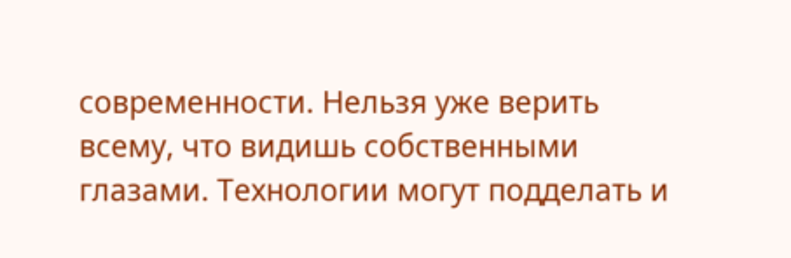современности. Нельзя уже верить всему, что видишь собственными глазами. Технологии могут подделать и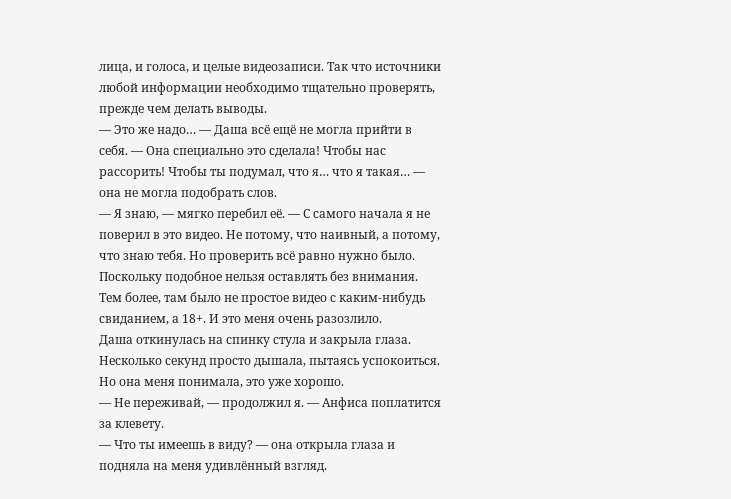лица, и голоса, и целые видеозаписи. Так что источники любой информации необходимо тщательно проверять, прежде чем делать выводы.
— Это же надо… — Даша всё ещё не могла прийти в себя. — Она специально это сделала! Чтобы нас рассорить! Чтобы ты подумал, что я… что я такая… — она не могла подобрать слов.
— Я знаю, — мягко перебил её. — С самого начала я не поверил в это видео. Не потому, что наивный, а потому, что знаю тебя. Но проверить всё равно нужно было. Поскольку подобное нельзя оставлять без внимания.
Тем более, там было не простое видео с каким-нибудь свиданием, а 18+. И это меня очень разозлило.
Даша откинулась на спинку стула и закрыла глаза. Несколько секунд просто дышала, пытаясь успокоиться. Но она меня понимала, это уже хорошо.
— Не переживай, — продолжил я. — Анфиса поплатится за клевету.
— Что ты имеешь в виду? — она открыла глаза и подняла на меня удивлённый взгляд.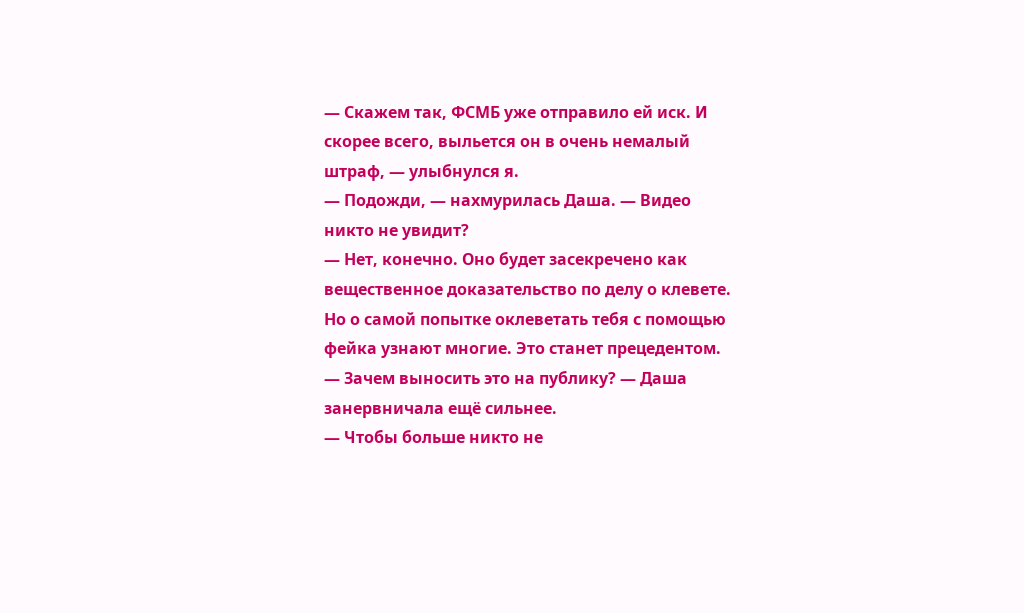— Скажем так, ФСМБ уже отправило ей иск. И скорее всего, выльется он в очень немалый штраф, — улыбнулся я.
— Подожди, — нахмурилась Даша. — Видео никто не увидит?
— Нет, конечно. Оно будет засекречено как вещественное доказательство по делу о клевете. Но о самой попытке оклеветать тебя с помощью фейка узнают многие. Это станет прецедентом.
— Зачем выносить это на публику? — Даша занервничала ещё сильнее.
— Чтобы больше никто не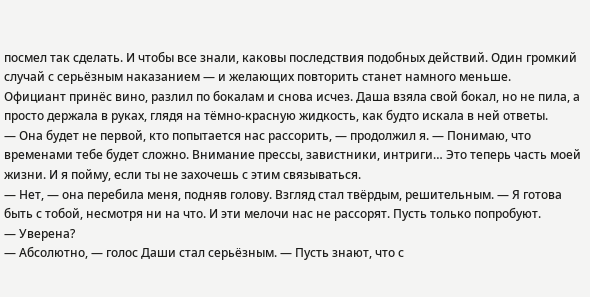посмел так сделать. И чтобы все знали, каковы последствия подобных действий. Один громкий случай с серьёзным наказанием — и желающих повторить станет намного меньше.
Официант принёс вино, разлил по бокалам и снова исчез. Даша взяла свой бокал, но не пила, а просто держала в руках, глядя на тёмно-красную жидкость, как будто искала в ней ответы.
— Она будет не первой, кто попытается нас рассорить, — продолжил я. — Понимаю, что временами тебе будет сложно. Внимание прессы, завистники, интриги… Это теперь часть моей жизни. И я пойму, если ты не захочешь с этим связываться.
— Нет, — она перебила меня, подняв голову. Взгляд стал твёрдым, решительным. — Я готова быть с тобой, несмотря ни на что. И эти мелочи нас не рассорят. Пусть только попробуют.
— Уверена?
— Абсолютно, — голос Даши стал серьёзным. — Пусть знают, что с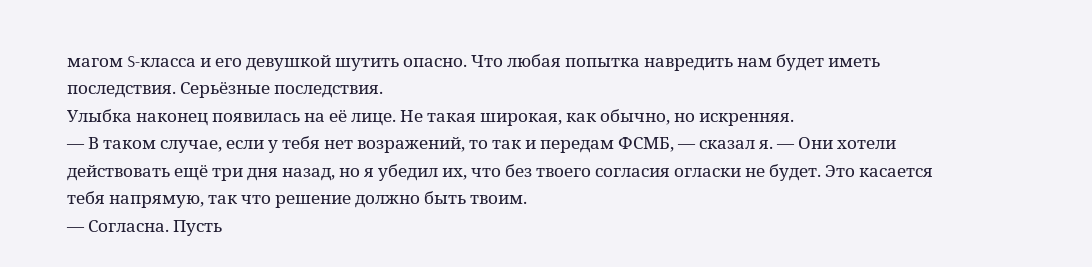магом S-класса и его девушкой шутить опасно. Что любая попытка навредить нам будет иметь последствия. Серьёзные последствия.
Улыбка наконец появилась на её лице. Не такая широкая, как обычно, но искренняя.
— В таком случае, если у тебя нет возражений, то так и передам ФСМБ, — сказал я. — Они хотели действовать ещё три дня назад, но я убедил их, что без твоего согласия огласки не будет. Это касается тебя напрямую, так что решение должно быть твоим.
— Согласна. Пусть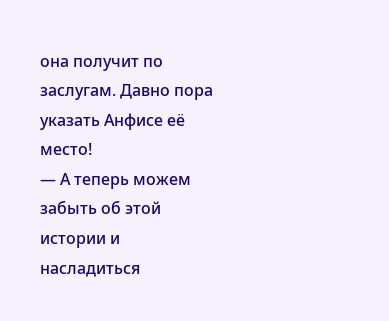она получит по заслугам. Давно пора указать Анфисе её место!
— А теперь можем забыть об этой истории и насладиться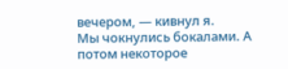вечером, — кивнул я.
Мы чокнулись бокалами. А потом некоторое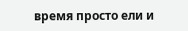время просто ели и